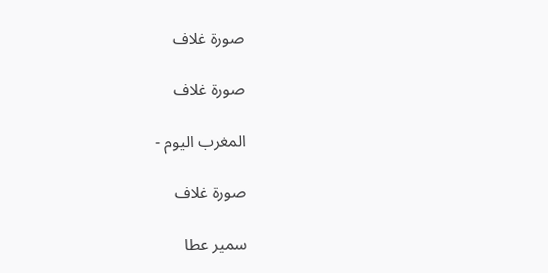صورة غلاف

صورة غلاف

المغرب اليوم -

صورة غلاف

سمير عطا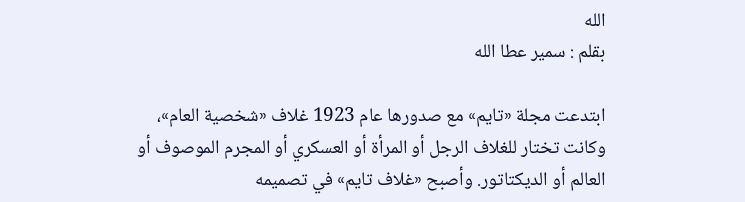الله
بقلم : سمير عطا الله

ابتدعت مجلة «تايم» مع صدورها عام 1923 غلاف «شخصية العام»، وكانت تختار للغلاف الرجل أو المرأة أو العسكري أو المجرم الموصوف أو العالم أو الديكتاتور. وأصبح «غلاف تايم» في تصميمه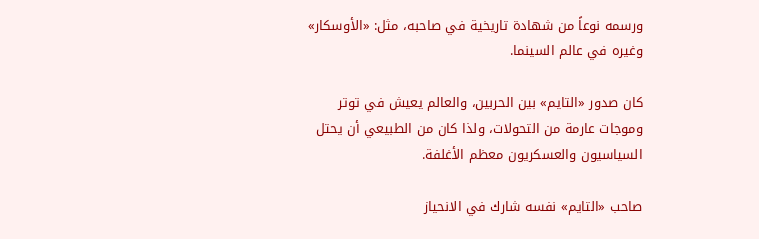ورسمه نوعاً من شهادة تاريخية في صاحبه، مثل: «الأوسكار» وغيره في عالم السينما.

كان صدور «التايم» بين الحربين، والعالم يعيش في توتر وموجات عارمة من التحولات، ولذا كان من الطبيعي أن يحتل السياسيون والعسكريون معظم الأغلفة.

صاحب «التايم» نفسه شارك في الانحياز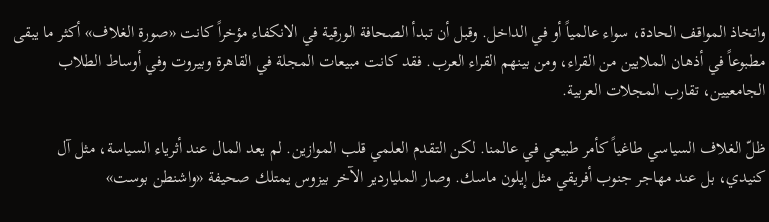واتخاذ المواقف الحادة، سواء عالمياً أو في الداخل. وقبل أن تبدأ الصحافة الورقية في الانكفاء مؤخراً كانت «صورة الغلاف» أكثر ما يبقى مطبوعاً في أذهان الملايين من القراء، ومن بينهم القراء العرب. فقد كانت مبيعات المجلة في القاهرة وبيروت وفي أوساط الطلاب الجامعيين، تقارب المجلات العربية.

ظلّ الغلاف السياسي طاغياً كأمر طبيعي في عالمنا. لكن التقدم العلمي قلب الموازين. لم يعد المال عند أثرياء السياسة، مثل آل كنيدي، بل عند مهاجر جنوب أفريقي مثل إيلون ماسك. وصار الملياردير الآخر بيزوس يمتلك صحيفة «واشنطن بوست»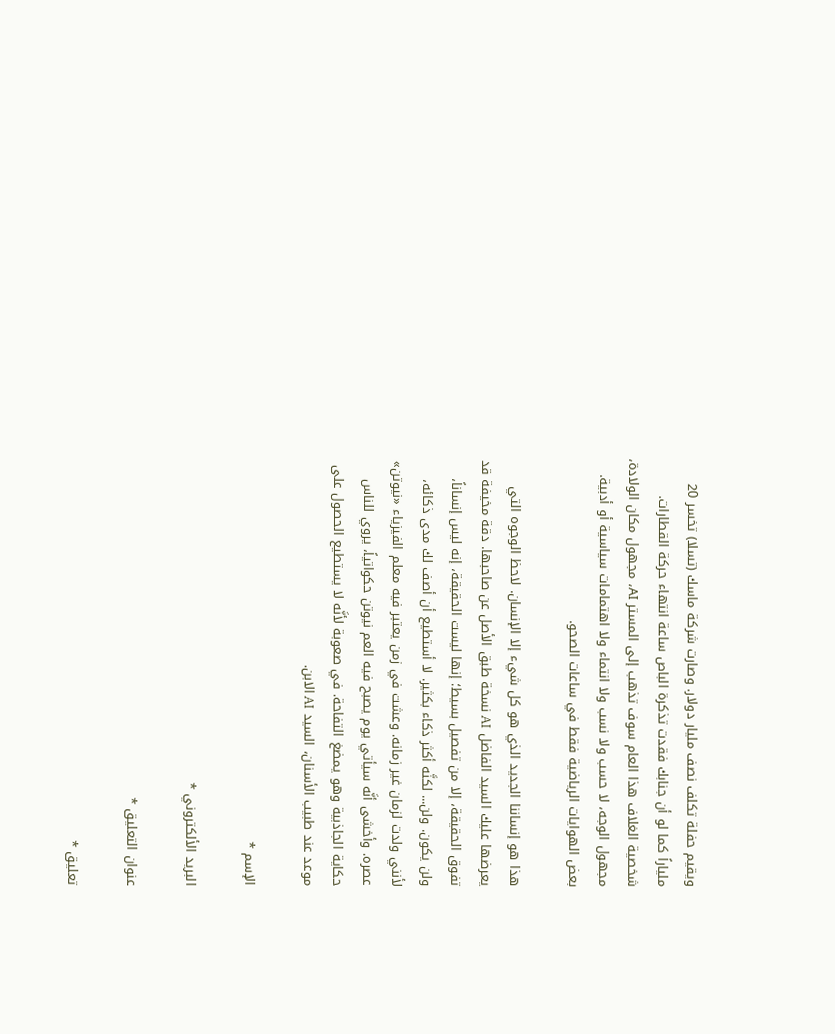ويقيم حفلة تكلف نصف مليار دولار. وصارت شركة ماسك (تسلا) تخسر 20 ملياراً كما لو أن جنابك فقدت تذكرة الباص ساعة انتهاء حركة القطارات. شخصية الغلاف هذا العام سوف تذهب إلى المستر AI، مجهول مكان الولادة، مجهول الوجه، لا حسب ولا نسب ولا انتماء ولا اهتمامات سياسية أو أدبية. بعض الهوايات الرياضية فقط في ساعات الصحو.

هذا هو إنساننا الجديد الذي هو كل شيء إلا الإنسان. لاحظ الوجوه التي يعرضها عليك السيد الفاضل AI نسخة طبق الأصل عن صاحبها. دقة مخيفة قد تفوق الحقيقة، إلا من تفصيل بسيط؛ إنها ليست الحقيقة، إنه ليس إنساناً، ولن يكون. ولن... لكنَّه أكثر ذكاء بكثير. لا أستطيع أن أصف لك مدى ذكائه، لأنني ولدت لزمان غير زمانه. وعشت في زمن يعتبر فيه معلم الفيزياء «نيوتن» عصره. وأخشى أنَّه سيأتي يوم يصبح فيه العم نيوتن حكواتياً، يروي للناس حكاية الجاذبية وهو يمضغ التفاحة. في صعوبة لأنَّه لا يستطيع الحصول على موعد عند طبيب الأسنان، السيد AI الابن.

الإسم *

البريد الألكتروني *

عنوان التعليق *

تعليق *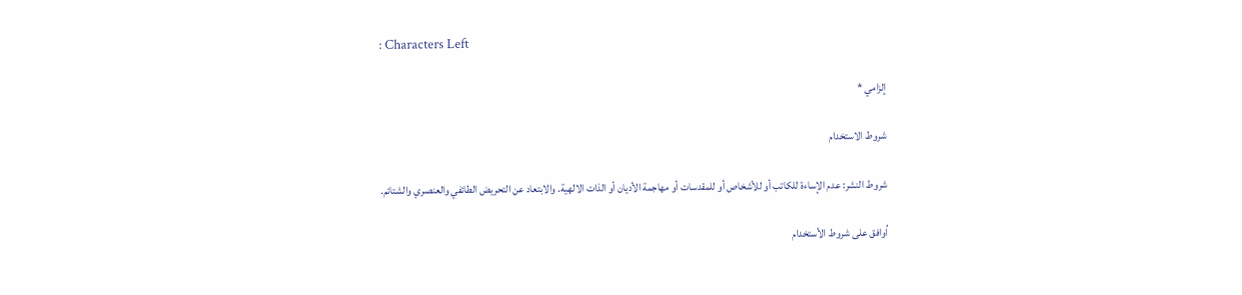: Characters Left

إلزامي *

شروط الاستخدام

شروط النشر: عدم الإساءة للكاتب أو للأشخاص أو للمقدسات أو مهاجمة الأديان أو الذات الالهية. والابتعاد عن التحريض الطائفي والعنصري والشتائم.

اُوافق على شروط الأستخدام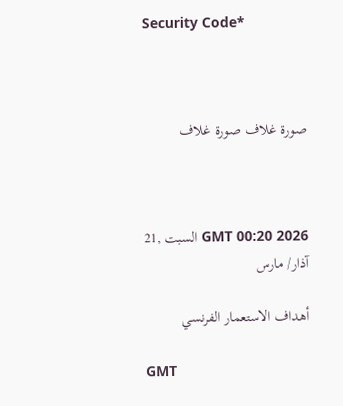Security Code*



صورة غلاف صورة غلاف



GMT 00:20 2026 السبت ,21 آذار/ مارس

أهداف الاستعمار الفرنسي

GMT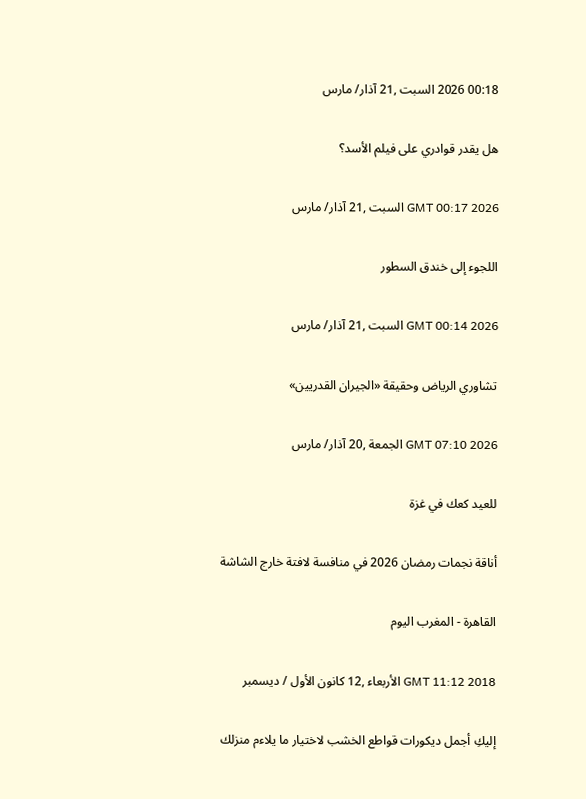00:18 2026 السبت ,21 آذار/ مارس

هل يقدر قوادري على فيلم الأسد؟

GMT 00:17 2026 السبت ,21 آذار/ مارس

اللجوء إلى خندق السطور

GMT 00:14 2026 السبت ,21 آذار/ مارس

تشاوري الرياض وحقيقة «الجيران القدريين»

GMT 07:10 2026 الجمعة ,20 آذار/ مارس

للعيد كعك في غزة

أناقة نجمات رمضان 2026 في منافسة لافتة خارج الشاشة

القاهرة - المغرب اليوم

GMT 11:12 2018 الأربعاء ,12 كانون الأول / ديسمبر

إليكِ أجمل ديكورات قواطع الخشب لاختيار ما يلاءم منزلك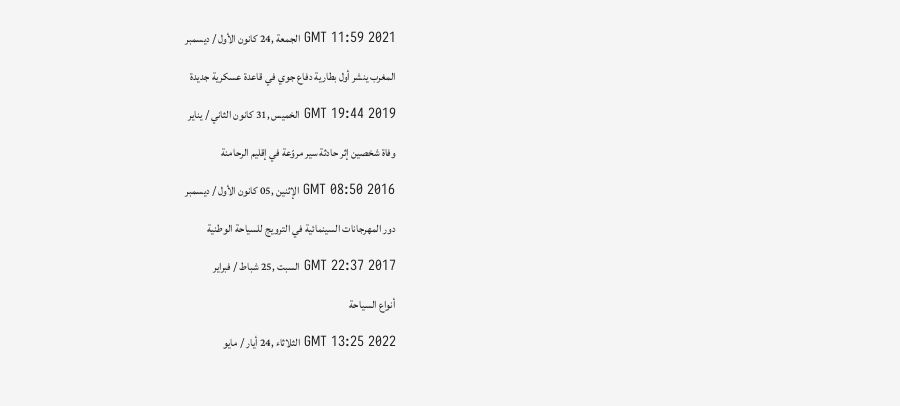GMT 11:59 2021 الجمعة ,24 كانون الأول / ديسمبر

المغرب ينشر أول بطارية دفاع جوي في قاعدة عسكرية جديدة

GMT 19:44 2019 الخميس ,31 كانون الثاني / يناير

وفاة شخصين إثر حادثة سير مروّعة في إقليم الرحامنة

GMT 08:50 2016 الإثنين ,05 كانون الأول / ديسمبر

دور المهرجانات السينمائية في الترويج للسياحة الوطنية

GMT 22:37 2017 السبت ,25 شباط / فبراير

أنواع السياحة

GMT 13:25 2022 الثلاثاء ,24 أيار / مايو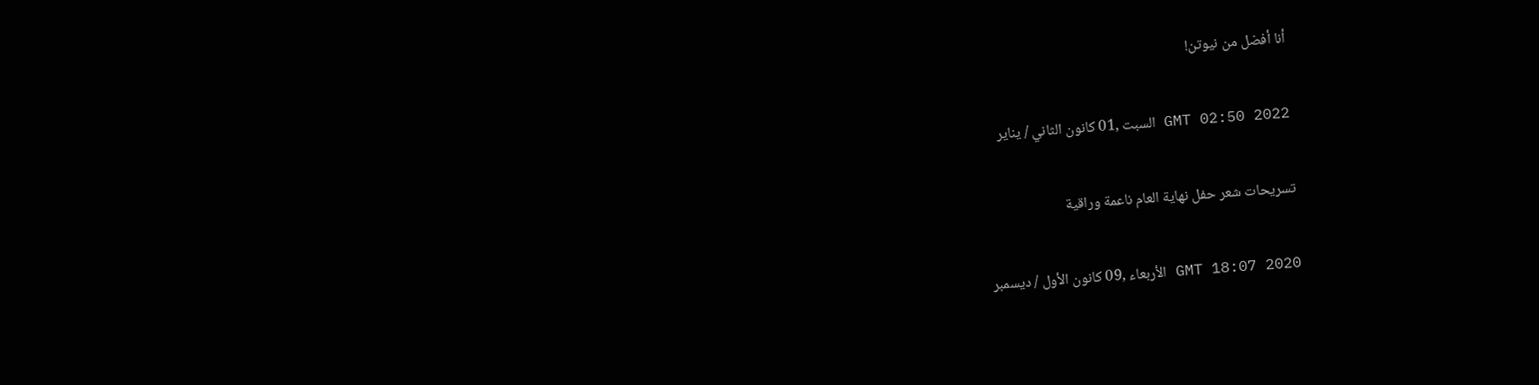أنا أفضل من نيوتن!

GMT 02:50 2022 السبت ,01 كانون الثاني / يناير

تسريحات شعر حفل نهاية العام ناعمة وراقية

GMT 18:07 2020 الأربعاء ,09 كانون الأول / ديسمبر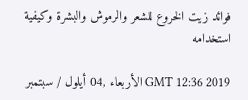فوائد زيت الخروع للشعر والرموش والبشرة وكيفية استخدامه

GMT 12:36 2019 الأربعاء ,04 أيلول / سبتمبر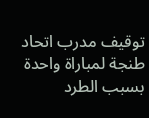توقيف مدرب اتحاد طنجة لمباراة واحدة بسبب الطرد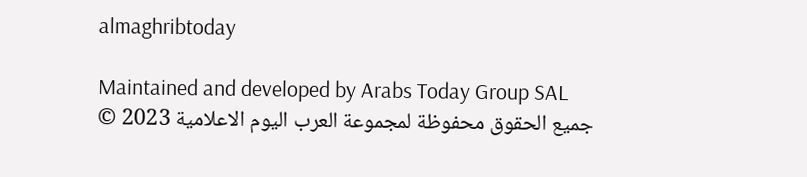almaghribtoday

Maintained and developed by Arabs Today Group SAL
جميع الحقوق محفوظة لمجموعة العرب اليوم الاعلامية 2023 ©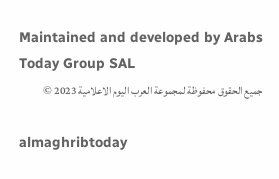Maintained and developed by Arabs Today Group SAL
جميع الحقوق محفوظة لمجموعة العرب اليوم الاعلامية 2023 ©

almaghribtoday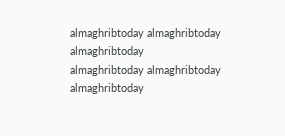almaghribtoday almaghribtoday almaghribtoday
almaghribtoday almaghribtoday almaghribtoday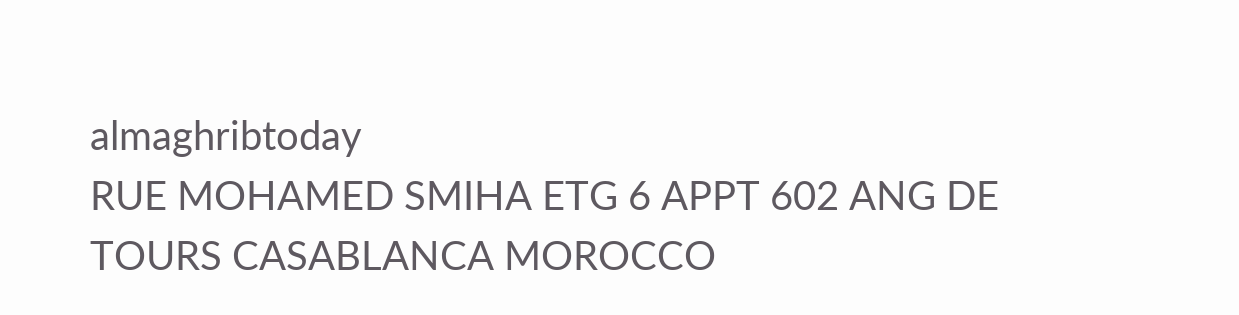almaghribtoday
RUE MOHAMED SMIHA ETG 6 APPT 602 ANG DE TOURS CASABLANCA MOROCCO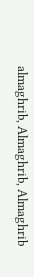almaghrib, Almaghrib, Almaghrib